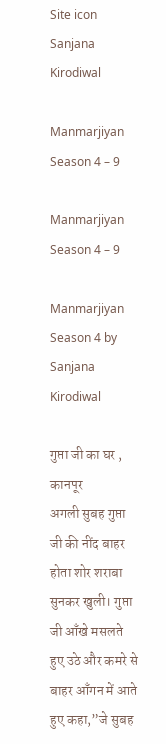Site icon Sanjana Kirodiwal

Manmarjiyan Season 4 – 9

Manmarjiyan Season 4 – 9

Manmarjiyan Season 4 by Sanjana Kirodiwal

गुप्ता जी का घर , कानपूर
अगली सुबह गुप्ता जी की नींद बाहर होता शोर शराबा सुनकर खुली। गुप्ता जी आँखे मसलते हुए उठे और कमरे से बाहर आँगन में आते हुए कहा,”जे सुबह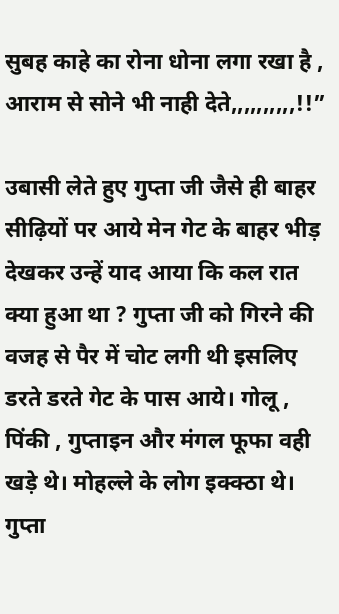सुबह काहे का रोना धोना लगा रखा है , आराम से सोने भी नाही देते,,,,,,,,,,!!”

उबासी लेते हुए गुप्ता जी जैसे ही बाहर सीढ़ियों पर आये मेन गेट के बाहर भीड़ देखकर उन्हें याद आया कि कल रात क्या हुआ था ? गुप्ता जी को गिरने की वजह से पैर में चोट लगी थी इसलिए डरते डरते गेट के पास आये। गोलू , पिंकी , गुप्ताइन और मंगल फूफा वही खड़े थे। मोहल्ले के लोग इक्क्ठा थे। गुप्ता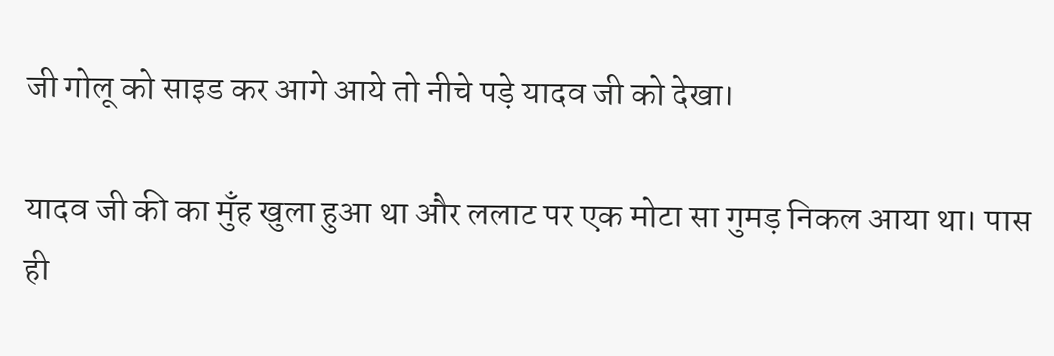जी गोलू को साइड कर आगे आये तो नीचे पड़े यादव जी को देखा।

यादव जी की का मुँह खुला हुआ था और ललाट पर एक मोटा सा गुमड़ निकल आया था। पास ही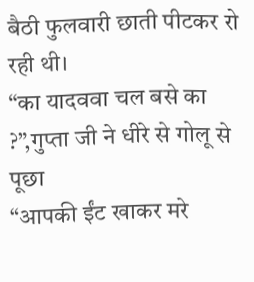बैठी फुलवारी छाती पीटकर रो रही थी।
“का यादववा चल बसे का ?”,गुप्ता जी ने धीरे से गोलू से पूछा
“आपकी ईंट खाकर मरे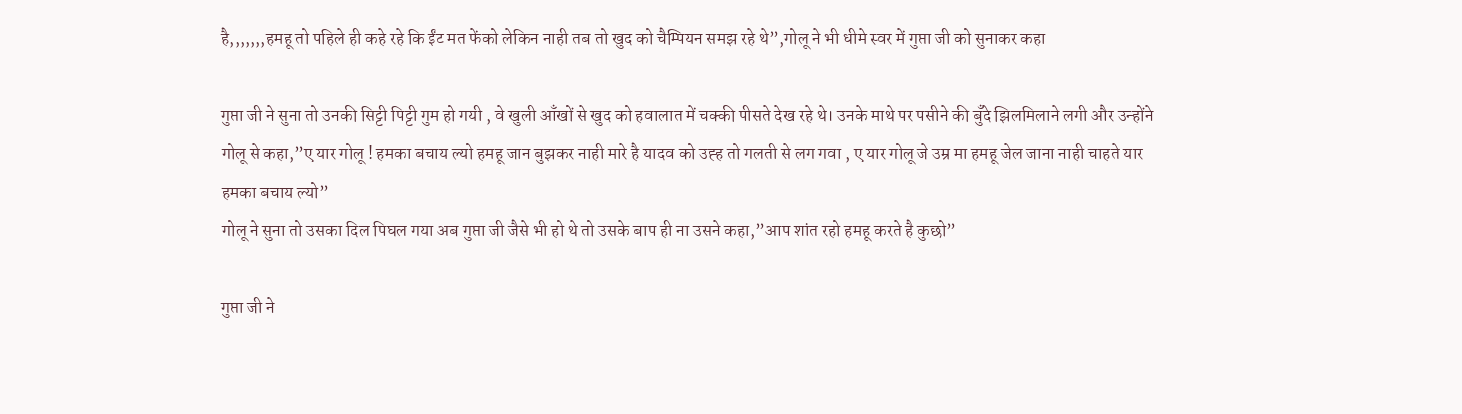है,,,,,,,हमहू तो पहिले ही कहे रहे कि ईंट मत फेंको लेकिन नाही तब तो खुद को चैम्पियन समझ रहे थे”,गोलू ने भी धीमे स्वर में गुप्ता जी को सुनाकर कहा

गुप्ता जी ने सुना तो उनकी सिट्टी पिट्टी गुम हो गयी , वे खुली आँखों से खुद को हवालात में चक्की पीसते देख रहे थे। उनके माथे पर पसीने की बुँदे झिलमिलाने लगी और उन्होंने गोलू से कहा,”ए यार गोलू ! हमका बचाय ल्यो हमहू जान बुझकर नाही मारे है यादव को उह्ह तो गलती से लग गवा , ए यार गोलू जे उम्र मा हमहू जेल जाना नाही चाहते यार हमका बचाय ल्यो”
गोलू ने सुना तो उसका दिल पिघल गया अब गुप्ता जी जैसे भी हो थे तो उसके बाप ही ना उसने कहा,”आप शांत रहो हमहू करते है कुछो”

गुप्ता जी ने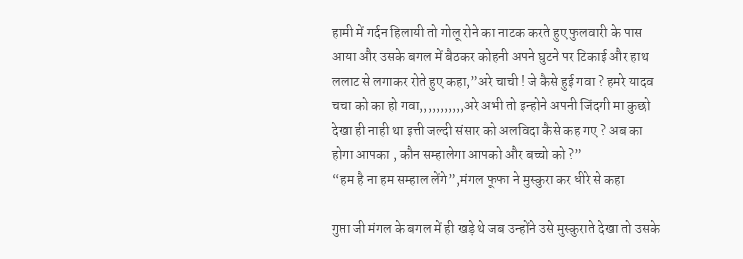हामी में गर्दन हिलायी तो गोलू रोने का नाटक करते हुए फुलवारी के पास आया और उसके बगल में बैठकर कोहनी अपने घुटने पर टिकाई और हाथ ललाट से लगाकर रोते हुए कहा,”अरे चाची ! जे कैसे हुई गवा ? हमरे यादव चचा को का हो गवा,,,,,,,,,,,अरे अभी तो इन्होने अपनी जिंदगी मा कुछो देखा ही नाही था इत्ती जल्दी संसार को अलविदा कैसे कह गए ? अब का होगा आपका , कौन सम्हालेगा आपको और बच्चो को ?”
“हम है ना हम सम्हाल लेंगे”,मंगल फूफा ने मुस्कुरा कर धीरे से कहा

गुप्ता जी मंगल के बगल में ही खड़े थे जब उन्होंने उसे मुस्कुराते देखा तो उसके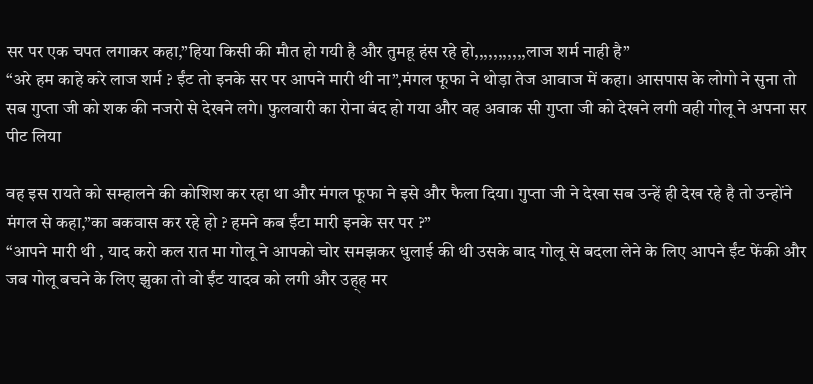सर पर एक चपत लगाकर कहा,”हिया किसी की मौत हो गयी है और तुमहू हंस रहे हो,,,,,,,,,,,लाज शर्म नाही है”
“अरे हम काहे करे लाज शर्म ? ईंट तो इनके सर पर आपने मारी थी ना”,मंगल फूफा ने थोड़ा तेज आवाज में कहा। आसपास के लोगो ने सुना तो सब गुप्ता जी को शक की नजरो से देखने लगे। फुलवारी का रोना बंद हो गया और वह अवाक सी गुप्ता जी को देखने लगी वही गोलू ने अपना सर पीट लिया

वह इस रायते को सम्हालने की कोशिश कर रहा था और मंगल फूफा ने इसे और फैला दिया। गुप्ता जी ने देखा सब उन्हें ही देख रहे है तो उन्होंने मंगल से कहा,”का बकवास कर रहे हो ? हमने कब ईंटा मारी इनके सर पर ?”
“आपने मारी थी , याद करो कल रात मा गोलू ने आपको चोर समझकर धुलाई की थी उसके बाद गोलू से बदला लेने के लिए आपने ईंट फेंकी और जब गोलू बचने के लिए झुका तो वो ईंट यादव को लगी और उह्ह मर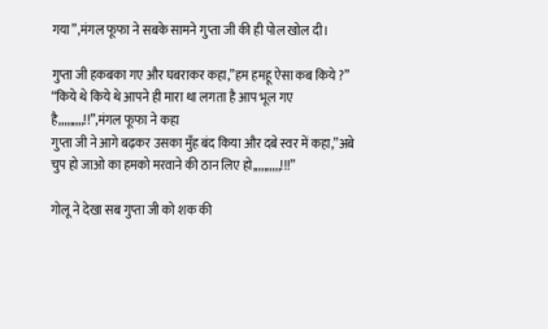गया”,मंगल फूफा ने सबके सामने गुप्ता जी की ही पोल खोल दी।

गुप्ता जी हकबका गए और घबराकर कहा,”हम हमहू ऐसा कब किये ?”
“किये थे किये थे आपने ही मारा था लगता है आप भूल गए है,,,,,,,,,!!”,मंगल फूफा ने कहा
गुप्ता जी ने आगे बढ़कर उसका मुँह बंद किया और दबे स्वर में कहा,”अबे चुप हो जाओ का हमको मरवाने की ठान लिए हो,,,,,,,,,,!!!”

गोलू ने देखा सब गुप्ता जी को शक की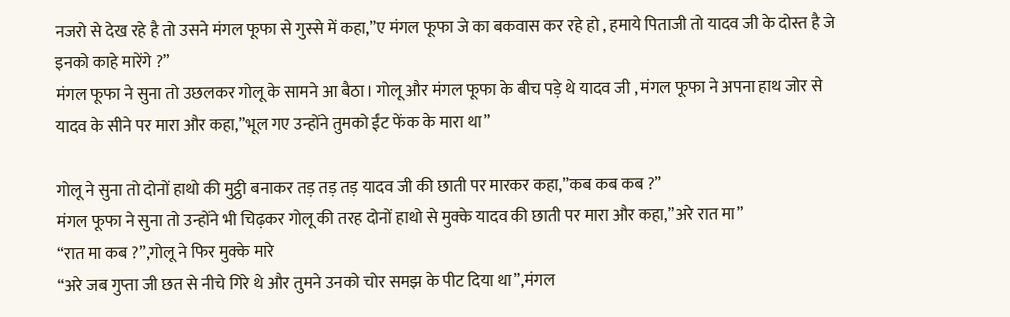नजरो से देख रहे है तो उसने मंगल फूफा से गुस्से में कहा,”ए मंगल फूफा जे का बकवास कर रहे हो , हमाये पिताजी तो यादव जी के दोस्त है जे इनको काहे मारेंगे ?”
मंगल फूफा ने सुना तो उछलकर गोलू के सामने आ बैठा। गोलू और मंगल फूफा के बीच पड़े थे यादव जी , मंगल फूफा ने अपना हाथ जोर से यादव के सीने पर मारा और कहा,”भूल गए उन्होंने तुमको ईंट फेंक के मारा था”

गोलू ने सुना तो दोनों हाथो की मुट्ठी बनाकर तड़ तड़ तड़ यादव जी की छाती पर मारकर कहा,”कब कब कब ?”
मंगल फूफा ने सुना तो उन्होंने भी चिढ़कर गोलू की तरह दोनों हाथो से मुक्के यादव की छाती पर मारा और कहा,”अरे रात मा”
“रात मा कब ?”,गोलू ने फिर मुक्के मारे
“अरे जब गुप्ता जी छत से नीचे गिरे थे और तुमने उनको चोर समझ के पीट दिया था”,मंगल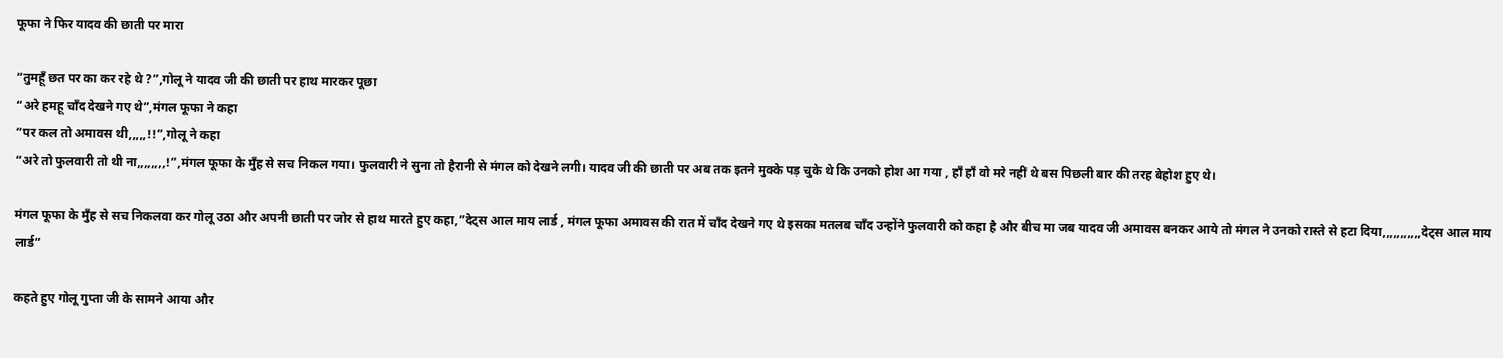फूफा ने फिर यादव की छाती पर मारा

“तुमहूँ छत पर का कर रहे थे ?”,गोलू ने यादव जी की छाती पर हाथ मारकर पूछा
“अरे हमहू चाँद देखने गए थे”,मंगल फूफा ने कहा
“पर कल तो अमावस थी,,,,,!!”,गोलू ने कहा
“अरे तो फुलवारी तो थी ना,,,,,,,,!”,मंगल फूफा के मुँह से सच निकल गया। फुलवारी ने सुना तो हैरानी से मंगल को देखने लगी। यादव जी की छाती पर अब तक इतने मुक्के पड़ चुके थे कि उनको होश आ गया , हाँ हाँ वो मरे नहीं थे बस पिछली बार की तरह बेहोश हुए थे।

मंगल फूफा के मुँह से सच निकलवा कर गोलू उठा और अपनी छाती पर जोर से हाथ मारते हुए कहा,”देट्स आल माय लार्ड , मंगल फूफा अमावस की रात में चाँद देखने गए थे इसका मतलब चाँद उन्होंने फुलवारी को कहा है और बीच मा जब यादव जी अमावस बनकर आये तो मंगल ने उनको रास्ते से हटा दिया,,,,,,,,,,,देट्स आल माय लार्ड”

कहते हुए गोलू गुप्ता जी के सामने आया और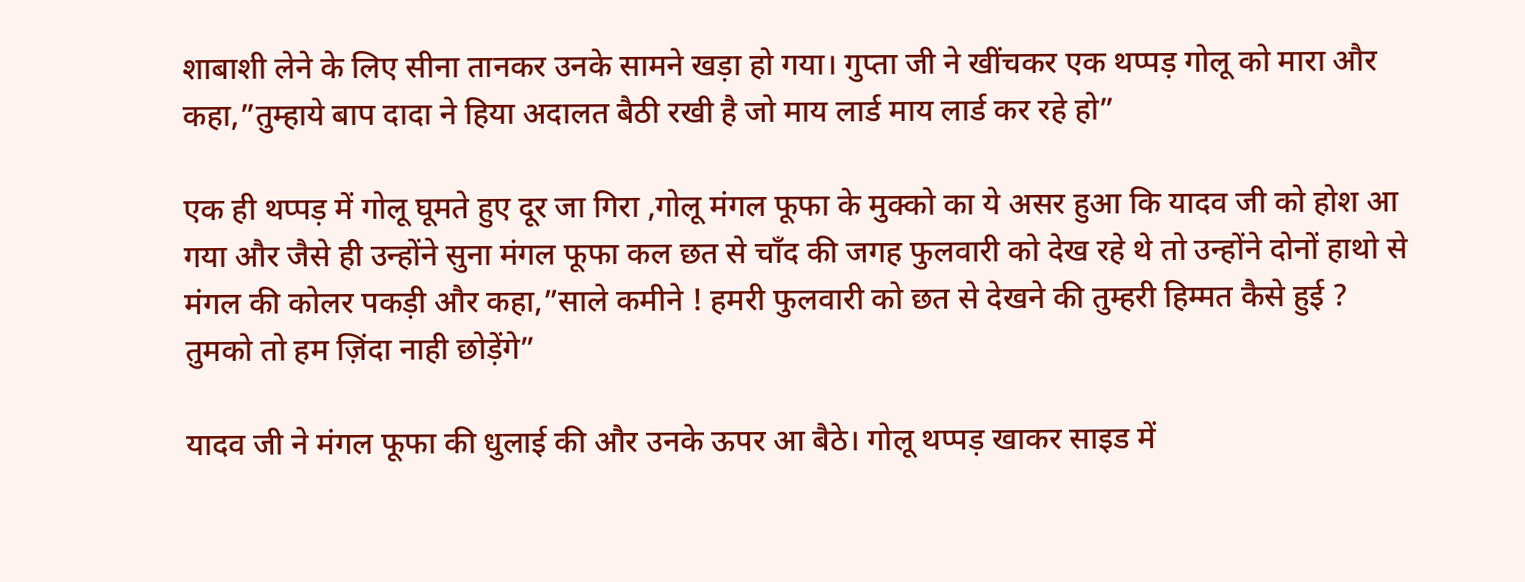शाबाशी लेने के लिए सीना तानकर उनके सामने खड़ा हो गया। गुप्ता जी ने खींचकर एक थप्पड़ गोलू को मारा और कहा,”तुम्हाये बाप दादा ने हिया अदालत बैठी रखी है जो माय लार्ड माय लार्ड कर रहे हो”

एक ही थप्पड़ में गोलू घूमते हुए दूर जा गिरा ,गोलू मंगल फूफा के मुक्को का ये असर हुआ कि यादव जी को होश आ गया और जैसे ही उन्होंने सुना मंगल फूफा कल छत से चाँद की जगह फुलवारी को देख रहे थे तो उन्होंने दोनों हाथो से मंगल की कोलर पकड़ी और कहा,”साले कमीने ! हमरी फुलवारी को छत से देखने की तुम्हरी हिम्मत कैसे हुई ? तुमको तो हम ज़िंदा नाही छोड़ेंगे”

यादव जी ने मंगल फूफा की धुलाई की और उनके ऊपर आ बैठे। गोलू थप्पड़ खाकर साइड में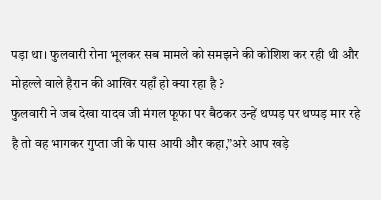पड़ा था। फुलवारी रोना भूलकर सब मामले को समझने की कोशिश कर रही थी और मोहल्ले वाले हैरान की आखिर यहाँ हो क्या रहा है ?
फुलवारी ने जब देखा यादव जी मंगल फूफा पर बैठकर उन्हें थप्पड़ पर थप्पड़ मार रहे है तो वह भागकर गुप्ता जी के पास आयी और कहा,”अरे आप खड़े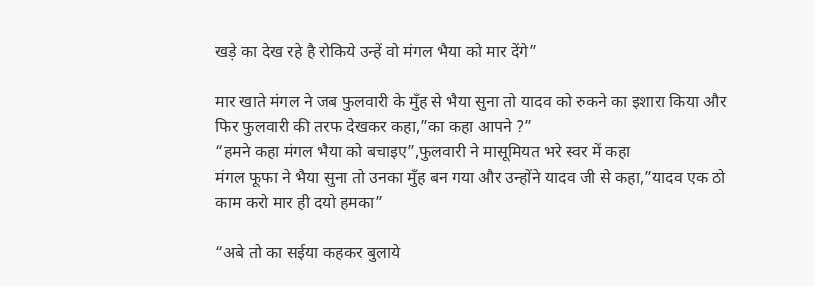खड़े का देख रहे है रोकिये उन्हें वो मंगल भैया को मार देंगे”

मार खाते मंगल ने जब फुलवारी के मुँह से भैया सुना तो यादव को रुकने का इशारा किया और फिर फुलवारी की तरफ देखकर कहा,”का कहा आपने ?”
“हमने कहा मंगल भैया को बचाइए”,फुलवारी ने मासूमियत भरे स्वर में कहा
मंगल फूफा ने भैया सुना तो उनका मुँह बन गया और उन्होंने यादव जी से कहा,”यादव एक ठो काम करो मार ही दयो हमका”

“अबे तो का सईया कहकर बुलाये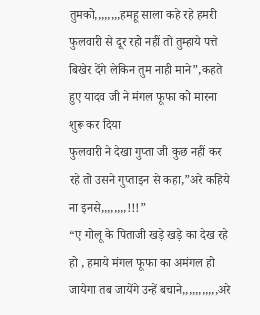तुमको,,,,,,,,हमहू साला कहे रहे हमरी फुलवारी से दूर रहो नहीं तो तुम्हाये पत्ते बिखेर देंगे लेकिन तुम नाही माने”,कहते हुए यादव जी ने मंगल फूफा को मारना शुरू कर दिया
फुलवारी ने देखा गुप्ता जी कुछ नहीं कर रहे तो उसने गुप्ताइन से कहा,”अरे कहिये ना इनसे,,,,,,,,!!!”
“ए गोलू के पिताजी खड़े खड़े का देख रहे हो , हमाये मंगल फूफा का अमंगल हो जायेगा तब जायेंगे उन्हें बचाने,,,,,,,,,,,अरे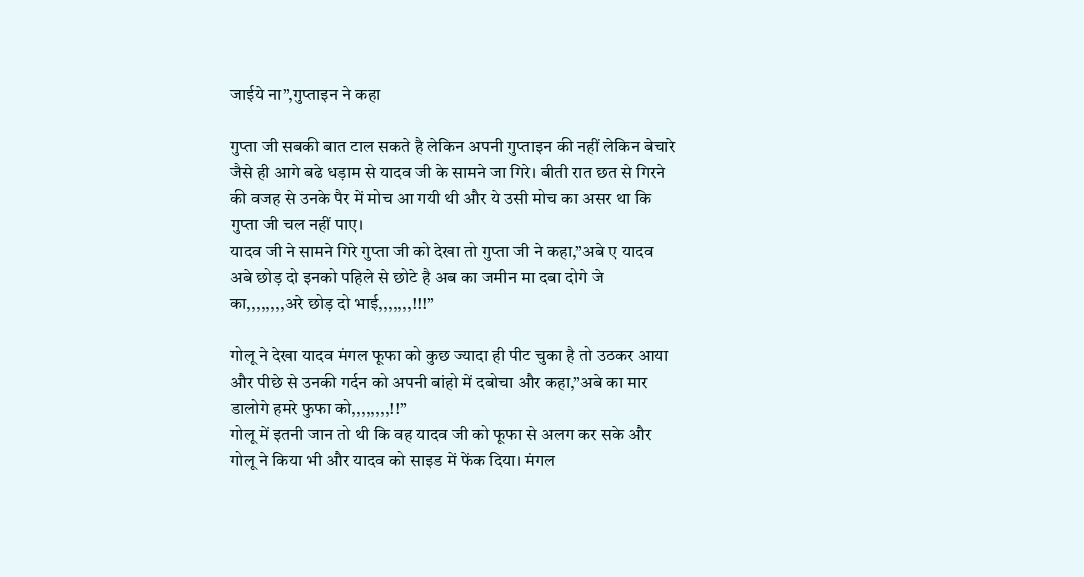जाईये ना”,गुप्ताइन ने कहा

गुप्ता जी सबकी बात टाल सकते है लेकिन अपनी गुप्ताइन की नहीं लेकिन बेचारे जैसे ही आगे बढे धड़ाम से यादव जी के सामने जा गिरे। बीती रात छत से गिरने की वजह से उनके पैर में मोच आ गयी थी और ये उसी मोच का असर था कि गुप्ता जी चल नहीं पाए।
यादव जी ने सामने गिरे गुप्ता जी को देखा तो गुप्ता जी ने कहा,”अबे ए यादव अबे छोड़ दो इनको पहिले से छोटे है अब का जमीन मा दबा दोगे जे का,,,,,,,,अरे छोड़ दो भाई,,,,,,,!!!”

गोलू ने देखा यादव मंगल फूफा को कुछ ज्यादा ही पीट चुका है तो उठकर आया और पीछे से उनकी गर्दन को अपनी बांहो में दबोचा और कहा,”अबे का मार डालोगे हमरे फुफा को,,,,,,,,!!”
गोलू में इतनी जान तो थी कि वह यादव जी को फूफा से अलग कर सके और गोलू ने किया भी और यादव को साइड में फेंक दिया। मंगल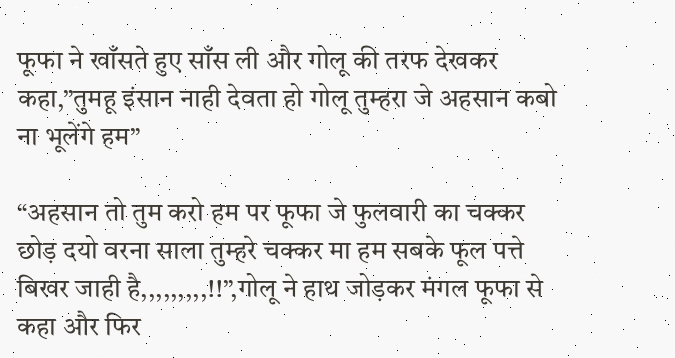फूफा ने खाँसते हुए साँस ली और गोलू की तरफ देखकर कहा,”तुमहू इंसान नाही देवता हो गोलू तुम्हरा जे अहसान कबो ना भूलेंगे हम”

“अहसान तो तुम करो हम पर फूफा जे फुलवारी का चक्कर छोड़ दयो वरना साला तुम्हरे चक्कर मा हम सबके फूल पत्ते बिखर जाही है,,,,,,,,,!!”,गोलू ने हाथ जोड़कर मंगल फूफा से कहा और फिर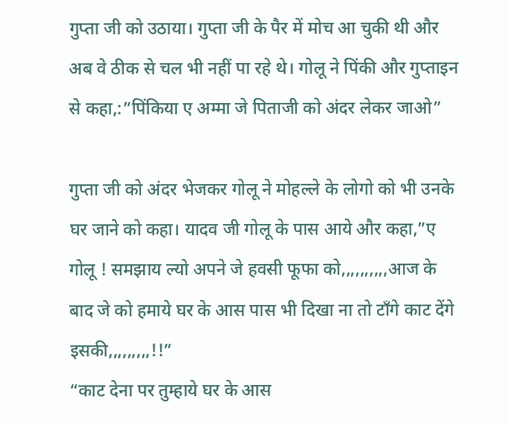गुप्ता जी को उठाया। गुप्ता जी के पैर में मोच आ चुकी थी और अब वे ठीक से चल भी नहीं पा रहे थे। गोलू ने पिंकी और गुप्ताइन से कहा,:”पिंकिया ए अम्मा जे पिताजी को अंदर लेकर जाओ”

गुप्ता जी को अंदर भेजकर गोलू ने मोहल्ले के लोगो को भी उनके घर जाने को कहा। यादव जी गोलू के पास आये और कहा,”ए गोलू ! समझाय ल्यो अपने जे हवसी फूफा को,,,,,,,,,,आज के बाद जे को हमाये घर के आस पास भी दिखा ना तो टाँगे काट देंगे इसकी,,,,,,,,,!!”
“काट देना पर तुम्हाये घर के आस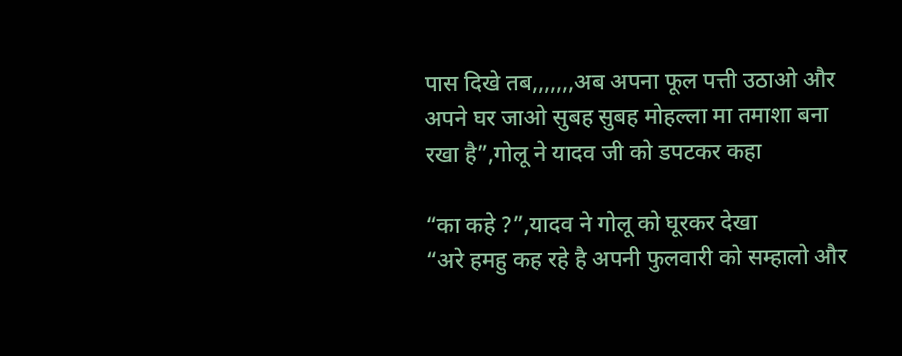पास दिखे तब,,,,,,,अब अपना फूल पत्ती उठाओ और अपने घर जाओ सुबह सुबह मोहल्ला मा तमाशा बना रखा है”,गोलू ने यादव जी को डपटकर कहा

“का कहे ?”,यादव ने गोलू को घूरकर देखा
“अरे हमहु कह रहे है अपनी फुलवारी को सम्हालो और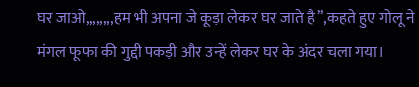घर जाओ,,,,,,,,हम भी अपना जे कूड़ा लेकर घर जाते है”,कहते हुए गोलू ने मंगल फूफा की गुद्दी पकड़ी और उन्हें लेकर घर के अंदर चला गया।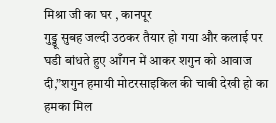मिश्रा जी का घर , कानपूर
गुड्डू सुबह जल्दी उठकर तैयार हो गया और कलाई पर घडी बांधते हुए आँगन में आकर शगुन को आवाज दी,”शगुन हमायी मोटरसाइकिल की चाबी देखी हो का हमका मिल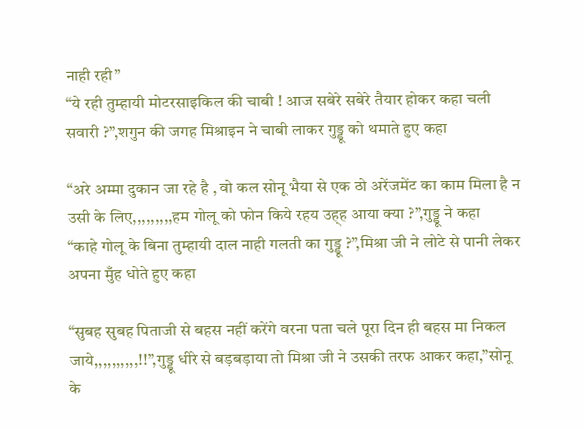नाही रही”
“ये रही तुम्हायी मोटरसाइकिल की चाबी ! आज सबेरे सबेरे तैयार होकर कहा चली सवारी ?”,शगुन की जगह मिश्राइन ने चाबी लाकर गुड्डू को थमाते हुए कहा

“अरे अम्मा दुकान जा रहे है , वो कल सोनू भैया से एक ठो अरेंजमेंट का काम मिला है न उसी के लिए,,,,,,,,,हम गोलू को फोन किये रहय उह्ह आया क्या ?”,गुड्डू ने कहा
“काहे गोलू के बिना तुम्हायी दाल नाही गलती का गुड्डू ?”,मिश्रा जी ने लोटे से पानी लेकर अपना मुँह धोते हुए कहा

“सुबह सुबह पिताजी से बहस नहीं करेंगे वरना पता चले पूरा दिन ही बहस मा निकल जाये,,,,,,,,,,!!”,गुड्डू धीरे से बड़बड़ाया तो मिश्रा जी ने उसकी तरफ आकर कहा,”सोनू के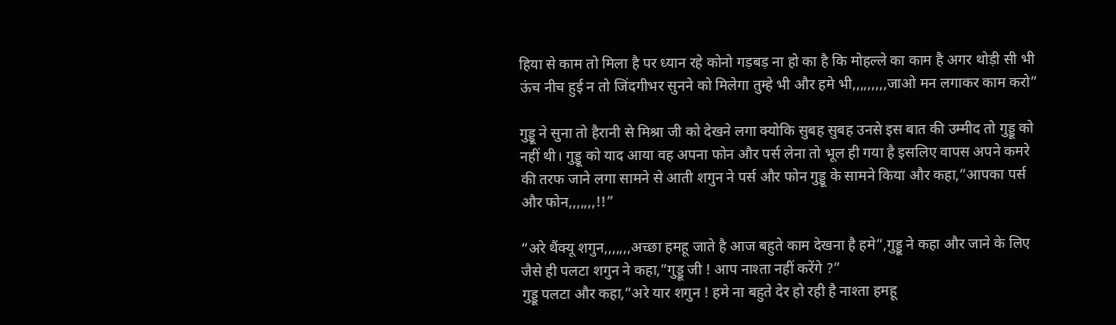हिया से काम तो मिला है पर ध्यान रहे कोनो गड़बड़ ना हो का है कि मोहल्ले का काम है अगर थोड़ी सी भी ऊंच नीच हुई न तो जिंदगीभर सुनने को मिलेगा तुम्हे भी और हमे भी,,,,,,,,,जाओ मन लगाकर काम करो”

गुड्डू ने सुना तो हैरानी से मिश्रा जी को देखने लगा क्योकि सुबह सुबह उनसे इस बात की उम्मीद तो गुड्डू को नहीं थी। गुड्डू को याद आया वह अपना फोन और पर्स लेना तो भूल ही गया है इसलिए वापस अपने कमरे की तरफ जाने लगा सामने से आती शगुन ने पर्स और फोन गुड्डू के सामने किया और कहा,”आपका पर्स और फोन,,,,,,,!!”

“अरे थैंक्यू शगुन,,,,,,,अच्छा हमहू जाते है आज बहुते काम देखना है हमे”,गुड्डू ने कहा और जाने के लिए जैसे ही पलटा शगुन ने कहा,”गुड्डू जी ! आप नाश्ता नहीं करेंगे ?”
गुड्डू पलटा और कहा,”अरे यार शगुन ! हमे ना बहुते देर हो रही है नाश्ता हमहू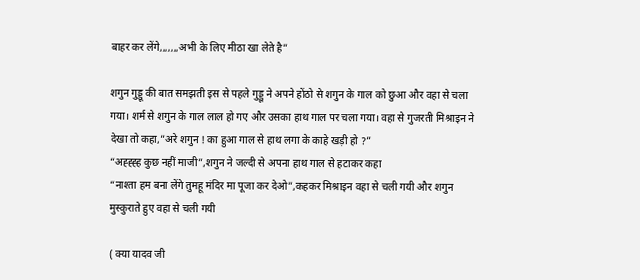बाहर कर लेंगे,,,,,,,अभी के लिए मीठा खा लेते है”

शगुन गुड्डू की बात समझती इस से पहले गुड्डू ने अपने होंठो से शगुन के गाल को छुआ और वहा से चला गया। शर्म से शगुन के गाल लाल हो गए और उसका हाथ गाल पर चला गया। वहा से गुजरती मिश्राइन ने देखा तो कहा,”अरे शगुन ! का हुआ गाल से हाथ लगा के काहे खड़ी हो ?”
“अह्ह्ह्ह कुछ नहीं माजी”,शगुन ने जल्दी से अपना हाथ गाल से हटाकर कहा
“नाश्ता हम बना लेंगे तुमहू मंदिर मा पूजा कर देओ”,कहकर मिश्राइन वहा से चली गयी और शगुन मुस्कुराते हुए वहा से चली गयी

( क्या यादव जी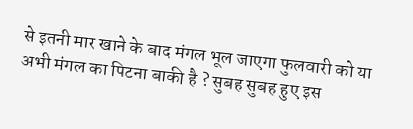से इतनी मार खाने के बाद मंगल भूल जाएगा फुलवारी को या अभी मंगल का पिटना बाकी है ? सुबह सुबह हुए इस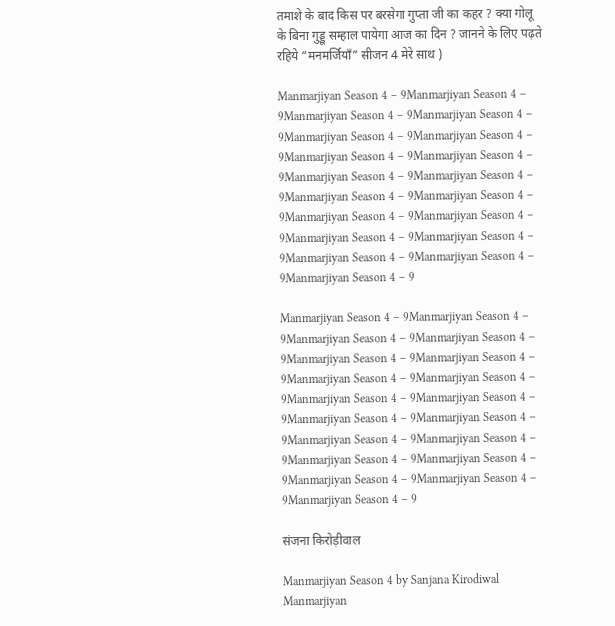तमाशे के बाद किस पर बरसेगा गुप्ता जी का कहर ? क्या गोलू के बिना गुड्डू सम्हाल पायेगा आज का दिन ? जानने के लिए पढ़ते रहिये “मनमर्जियाँ” सीजन 4 मेरे साथ )

Manmarjiyan Season 4 – 9Manmarjiyan Season 4 – 9Manmarjiyan Season 4 – 9Manmarjiyan Season 4 – 9Manmarjiyan Season 4 – 9Manmarjiyan Season 4 – 9Manmarjiyan Season 4 – 9Manmarjiyan Season 4 – 9Manmarjiyan Season 4 – 9Manmarjiyan Season 4 – 9Manmarjiyan Season 4 – 9Manmarjiyan Season 4 – 9Manmarjiyan Season 4 – 9Manmarjiyan Season 4 – 9Manmarjiyan Season 4 – 9Manmarjiyan Season 4 – 9Manmarjiyan Season 4 – 9Manmarjiyan Season 4 – 9Manmarjiyan Season 4 – 9

Manmarjiyan Season 4 – 9Manmarjiyan Season 4 – 9Manmarjiyan Season 4 – 9Manmarjiyan Season 4 – 9Manmarjiyan Season 4 – 9Manmarjiyan Season 4 – 9Manmarjiyan Season 4 – 9Manmarjiyan Season 4 – 9Manmarjiyan Season 4 – 9Manmarjiyan Season 4 – 9Manmarjiyan Season 4 – 9Manmarjiyan Season 4 – 9Manmarjiyan Season 4 – 9Manmarjiyan Season 4 – 9Manmarjiyan Season 4 – 9Manmarjiyan Season 4 – 9Manmarjiyan Season 4 – 9Manmarjiyan Season 4 – 9Manmarjiyan Season 4 – 9

संजना किरोड़ीवाल

Manmarjiyan Season 4 by Sanjana Kirodiwal
Manmarjiyan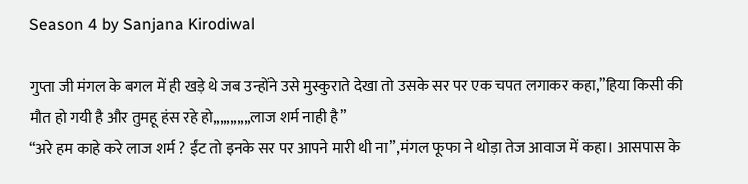Season 4 by Sanjana Kirodiwal

गुप्ता जी मंगल के बगल में ही खड़े थे जब उन्होंने उसे मुस्कुराते देखा तो उसके सर पर एक चपत लगाकर कहा,”हिया किसी की मौत हो गयी है और तुमहू हंस रहे हो,,,,,,,,,,,लाज शर्म नाही है”
“अरे हम काहे करे लाज शर्म ? ईंट तो इनके सर पर आपने मारी थी ना”,मंगल फूफा ने थोड़ा तेज आवाज में कहा। आसपास के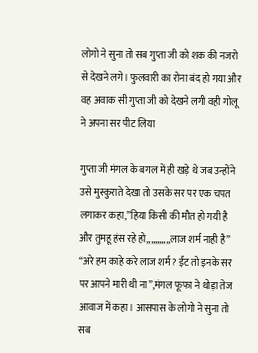लोगो ने सुना तो सब गुप्ता जी को शक की नजरो से देखने लगे। फुलवारी का रोना बंद हो गया और वह अवाक सी गुप्ता जी को देखने लगी वही गोलू ने अपना सर पीट लिया

गुप्ता जी मंगल के बगल में ही खड़े थे जब उन्होंने उसे मुस्कुराते देखा तो उसके सर पर एक चपत लगाकर कहा,”हिया किसी की मौत हो गयी है और तुमहू हंस रहे हो,,,,,,,,,,,लाज शर्म नाही है”
“अरे हम काहे करे लाज शर्म ? ईंट तो इनके सर पर आपने मारी थी ना”,मंगल फूफा ने थोड़ा तेज आवाज में कहा। आसपास के लोगो ने सुना तो सब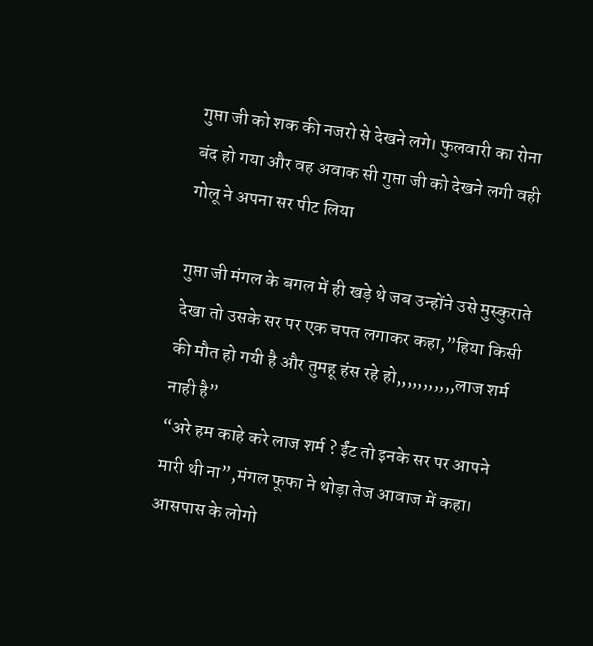गुप्ता जी को शक की नजरो से देखने लगे। फुलवारी का रोना बंद हो गया और वह अवाक सी गुप्ता जी को देखने लगी वही गोलू ने अपना सर पीट लिया

गुप्ता जी मंगल के बगल में ही खड़े थे जब उन्होंने उसे मुस्कुराते देखा तो उसके सर पर एक चपत लगाकर कहा,”हिया किसी की मौत हो गयी है और तुमहू हंस रहे हो,,,,,,,,,,,लाज शर्म नाही है”
“अरे हम काहे करे लाज शर्म ? ईंट तो इनके सर पर आपने मारी थी ना”,मंगल फूफा ने थोड़ा तेज आवाज में कहा। आसपास के लोगो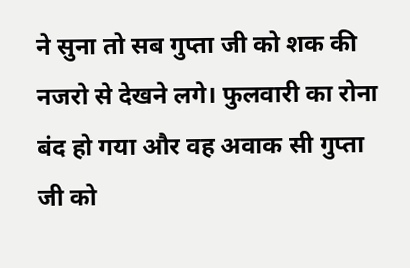ने सुना तो सब गुप्ता जी को शक की नजरो से देखने लगे। फुलवारी का रोना बंद हो गया और वह अवाक सी गुप्ता जी को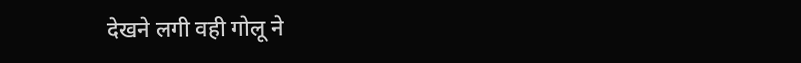देखने लगी वही गोलू ने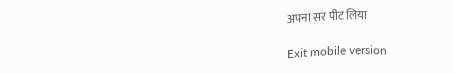अपना सर पीट लिया

Exit mobile version